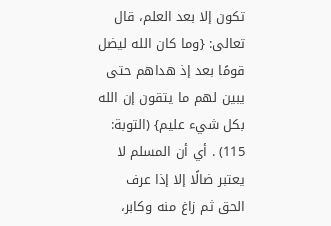تكون إلا بعد العلم، قال تعالى: {وما كان الله ليضل قومًا بعد إذ هداهم حتى يبين لهم ما يتقون إن الله بكل شيء عليم} (التوبة: 115) . أي أن المسلم لا يعتبر ضالًا إلا إذا عرف الحق ثم زاغ منه وكابر،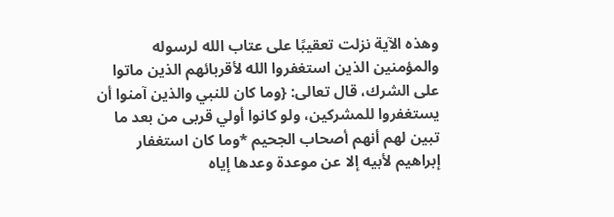وهذه الآية نزلت تعقيبًا على عتاب الله لرسوله والمؤمنين الذين استغفروا الله لأقربائهم الذين ماتوا على الشرك، قال تعالى: {وما كان للنبي والذين آمنوا أن يستغفروا للمشركين، ولو كانوا أولي قربى من بعد ما تبين لهم أنهم أصحاب الجحيم *وما كان استغفار إبراهيم لأبيه إلا عن موعدة وعدها إياه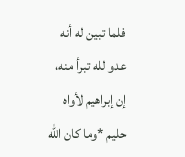فلما تبين له أنه عدو لله تبرأ منه، إن إبراهيم لأواه حليم *وما كان الله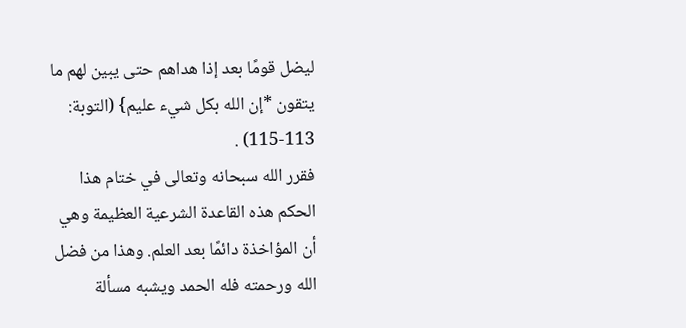ليضل قومًا بعد إذا هداهم حتى يبين لهم ما يتقون *إن الله بكل شيء عليم} (التوبة: 113-115) .
فقرر الله سبحانه وتعالى في ختام هذا الحكم هذه القاعدة الشرعية العظيمة وهي أن المؤاخذة دائمًا بعد العلم. وهذا من فضل الله ورحمته فله الحمد ويشبه مسألة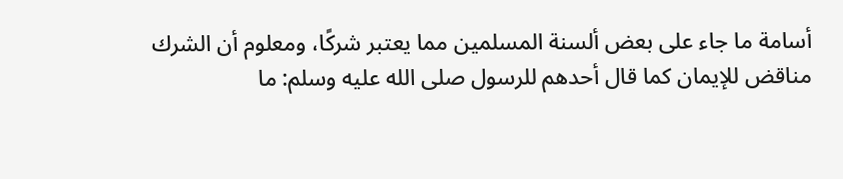أسامة ما جاء على بعض ألسنة المسلمين مما يعتبر شركًا، ومعلوم أن الشرك مناقض للإيمان كما قال أحدهم للرسول صلى الله عليه وسلم: ما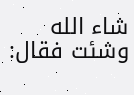شاء الله وشئت فقال: